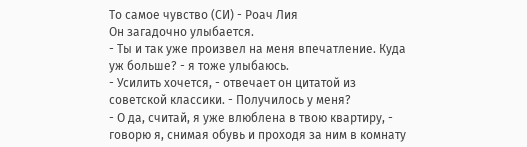То самое чувство (СИ) - Роач Лия
Он загадочно улыбается.
- Ты и так уже произвел на меня впечатление. Куда уж больше? - я тоже улыбаюсь.
- Усилить хочется, - отвечает он цитатой из советской классики. - Получилось у меня?
- О да, считай, я уже влюблена в твою квартиру, - говорю я, снимая обувь и проходя за ним в комнату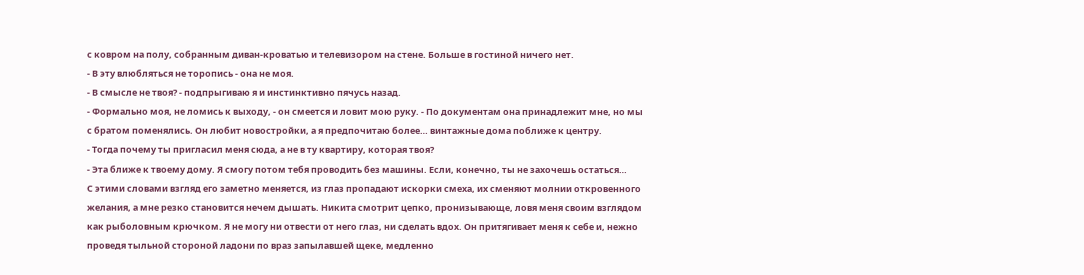с ковром на полу, собранным диван-кроватью и телевизором на стене. Больше в гостиной ничего нет.
- В эту влюбляться не торопись - она не моя.
- В смысле не твоя? - подпрыгиваю я и инстинктивно пячусь назад.
- Формально моя, не ломись к выходу, - он смеется и ловит мою руку. - По документам она принадлежит мне, но мы с братом поменялись. Он любит новостройки, а я предпочитаю более… винтажные дома поближе к центру.
- Тогда почему ты пригласил меня сюда, а не в ту квартиру, которая твоя?
- Эта ближе к твоему дому. Я смогу потом тебя проводить без машины. Если, конечно, ты не захочешь остаться…
С этими словами взгляд его заметно меняется, из глаз пропадают искорки смеха, их сменяют молнии откровенного желания, а мне резко становится нечем дышать. Никита смотрит цепко, пронизывающе, ловя меня своим взглядом как рыболовным крючком. Я не могу ни отвести от него глаз, ни сделать вдох. Он притягивает меня к себе и, нежно проведя тыльной стороной ладони по враз запылавшей щеке, медленно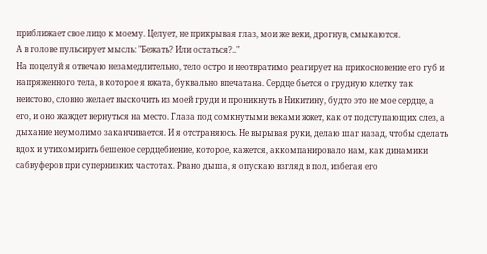приближает свое лицо к моему. Целует, не прикрывая глаз, мои же веки, дрогнув, смыкаются.
А в голове пульсирует мысль: "Бежать? Или остаться?.."
На поцелуй я отвечаю незамедлительно, тело остро и неотвратимо реагирует на прикосновение его губ и напряженного тела, в которое я вжата, буквально впечатана. Сердце бьется о грудную клетку так неистово, словно желает выскочить из моей груди и проникнуть в Никитину, будто это не мое сердце, а его, и оно жаждет вернуться на место. Глаза под сомкнутыми веками жжет, как от подступающих слез, а дыхание неумолимо заканчивается. И я отстраняюсь. Не вырывая руки, делаю шаг назад, чтобы сделать вдох и утихомирить бешеное сердцебиение, которое, кажется, аккомпанировало нам, как динамики сабвуферов при супернизких частотах. Рвано дыша, я опускаю взгляд в пол, избегая его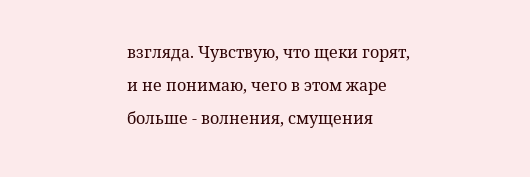взгляда. Чувствую, что щеки горят, и не понимаю, чего в этом жаре больше - волнения, смущения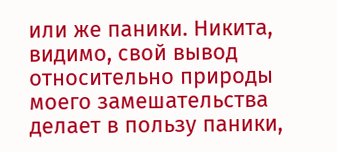или же паники. Никита, видимо, свой вывод относительно природы моего замешательства делает в пользу паники,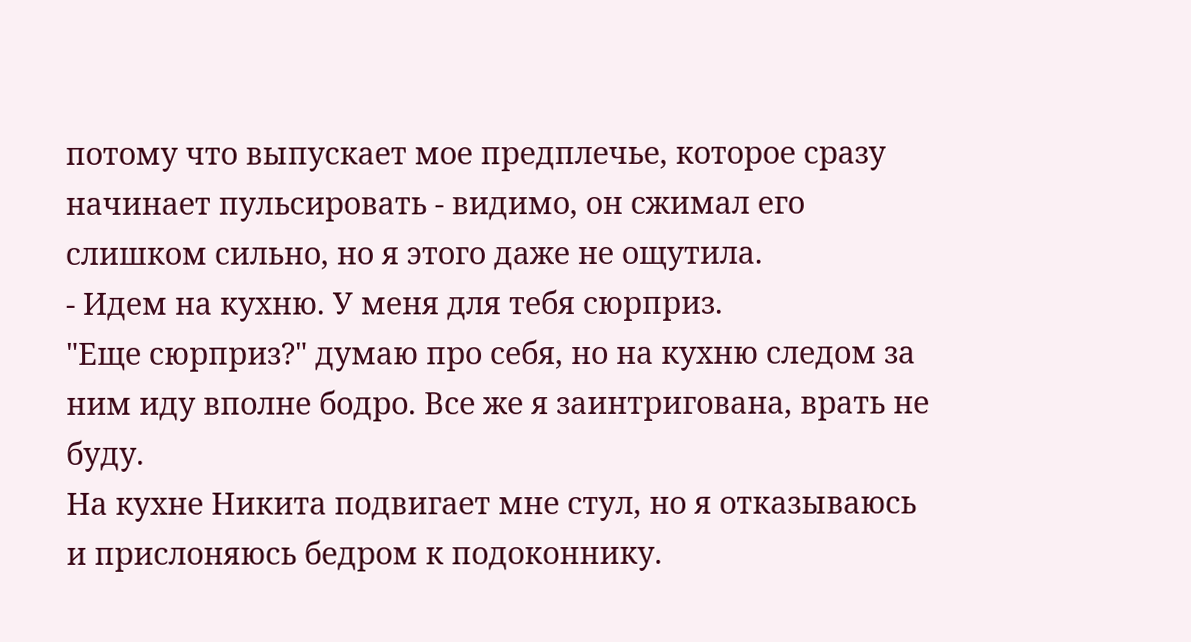потому что выпускает мое предплечье, которое сразу начинает пульсировать - видимо, он сжимал его слишком сильно, но я этого даже не ощутила.
- Идем на кухню. У меня для тебя сюрприз.
"Еще сюрприз?" думаю про себя, но на кухню следом за ним иду вполне бодро. Все же я заинтригована, врать не буду.
На кухне Никита подвигает мне стул, но я отказываюсь и прислоняюсь бедром к подоконнику.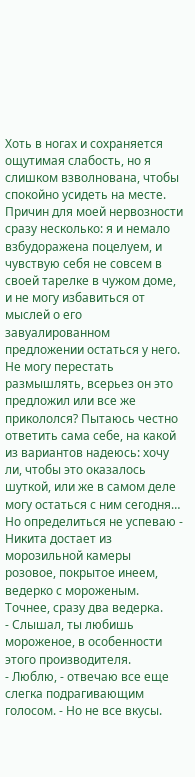Хоть в ногах и сохраняется ощутимая слабость, но я слишком взволнована, чтобы спокойно усидеть на месте. Причин для моей нервозности сразу несколько: я и немало взбудоражена поцелуем, и чувствую себя не совсем в своей тарелке в чужом доме, и не могу избавиться от мыслей о его завуалированном предложении остаться у него.
Не могу перестать размышлять, всерьез он это предложил или все же прикололся? Пытаюсь честно ответить сама себе, на какой из вариантов надеюсь: хочу ли, чтобы это оказалось шуткой, или же в самом деле могу остаться с ним сегодня…
Но определиться не успеваю - Никита достает из морозильной камеры розовое, покрытое инеем, ведерко с мороженым. Точнее, сразу два ведерка.
- Слышал, ты любишь мороженое, в особенности этого производителя.
- Люблю, - отвечаю все еще слегка подрагивающим голосом. - Но не все вкусы.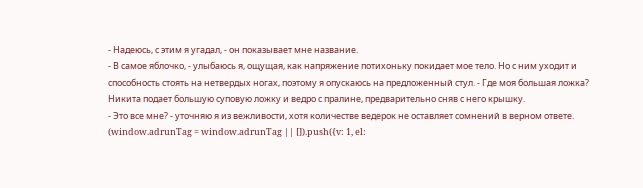- Надеюсь, с этим я угадал, - он показывает мне название.
- В самое яблочко, - улыбаюсь я, ощущая, как напряжение потихоньку покидает мое тело. Но с ним уходит и способность стоять на нетвердых ногах, поэтому я опускаюсь на предложенный стул. - Где моя большая ложка?
Никита подает большую суповую ложку и ведро с пралине, предварительно сняв с него крышку.
- Это все мне? - уточняю я из вежливости, хотя количестве ведерок не оставляет сомнений в верном ответе.
(window.adrunTag = window.adrunTag || []).push({v: 1, el: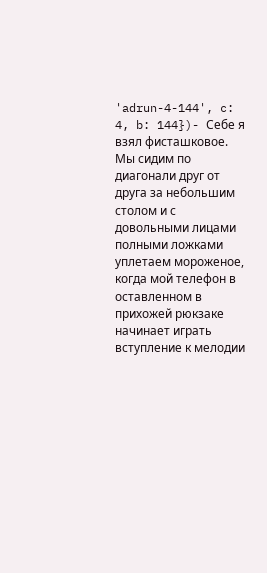'adrun-4-144', c: 4, b: 144})- Себе я взял фисташковое.
Мы сидим по диагонали друг от друга за небольшим столом и с довольными лицами полными ложками уплетаем мороженое, когда мой телефон в оставленном в прихожей рюкзаке начинает играть вступление к мелодии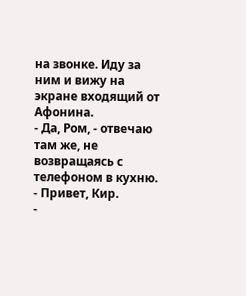на звонке. Иду за ним и вижу на экране входящий от Афонина.
- Да, Ром, - отвечаю там же, не возвращаясь с телефоном в кухню.
- Привет, Кир.
-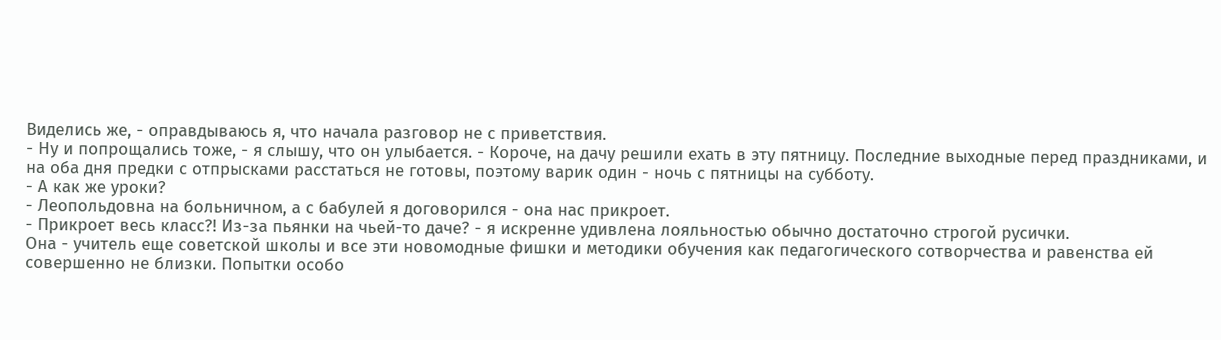Виделись же, - оправдываюсь я, что начала разговор не с приветствия.
- Ну и попрощались тоже, - я слышу, что он улыбается. - Короче, на дачу решили ехать в эту пятницу. Последние выходные перед праздниками, и на оба дня предки с отпрысками расстаться не готовы, поэтому варик один - ночь с пятницы на субботу.
- А как же уроки?
- Леопольдовна на больничном, а с бабулей я договорился - она нас прикроет.
- Прикроет весь класс?! Из-за пьянки на чьей-то даче? - я искренне удивлена лояльностью обычно достаточно строгой русички.
Она - учитель еще советской школы и все эти новомодные фишки и методики обучения как педагогического сотворчества и равенства ей совершенно не близки. Попытки особо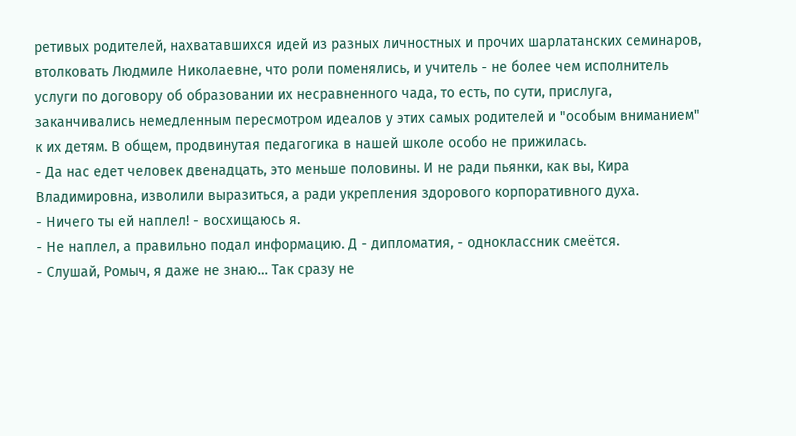ретивых родителей, нахватавшихся идей из разных личностных и прочих шарлатанских семинаров, втолковать Людмиле Николаевне, что роли поменялись, и учитель - не более чем исполнитель услуги по договору об образовании их несравненного чада, то есть, по сути, прислуга, заканчивались немедленным пересмотром идеалов у этих самых родителей и "особым вниманием" к их детям. В общем, продвинутая педагогика в нашей школе особо не прижилась.
- Да нас едет человек двенадцать, это меньше половины. И не ради пьянки, как вы, Кира Владимировна, изволили выразиться, а ради укрепления здорового корпоративного духа.
- Ничего ты ей наплел! - восхищаюсь я.
- Не наплел, а правильно подал информацию. Д - дипломатия, - одноклассник смеётся.
- Слушай, Ромыч, я даже не знаю… Так сразу не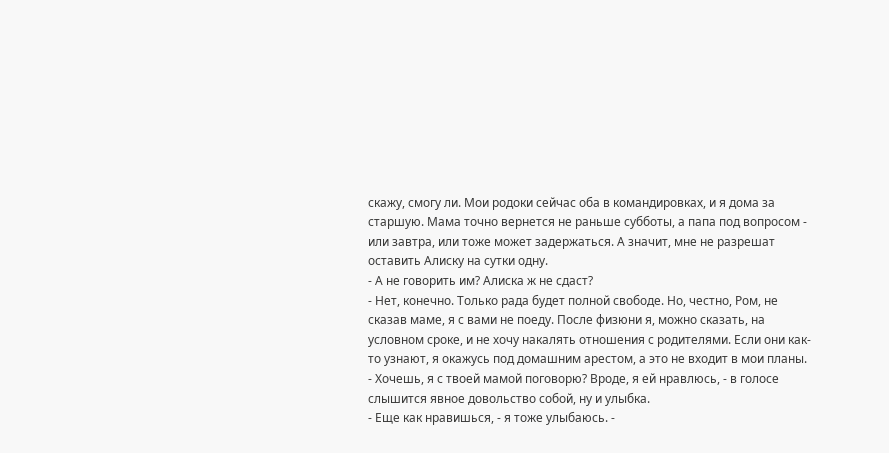скажу, смогу ли. Мои родоки сейчас оба в командировках, и я дома за старшую. Мама точно вернется не раньше субботы, а папа под вопросом - или завтра, или тоже может задержаться. А значит, мне не разрешат оставить Алиску на сутки одну.
- А не говорить им? Алиска ж не сдаст?
- Нет, конечно. Только рада будет полной свободе. Но, честно, Ром, не сказав маме, я с вами не поеду. После физюни я, можно сказать, на условном сроке, и не хочу накалять отношения с родителями. Если они как-то узнают, я окажусь под домашним арестом, а это не входит в мои планы.
- Хочешь, я с твоей мамой поговорю? Вроде, я ей нравлюсь, - в голосе слышится явное довольство собой, ну и улыбка.
- Еще как нравишься, - я тоже улыбаюсь. -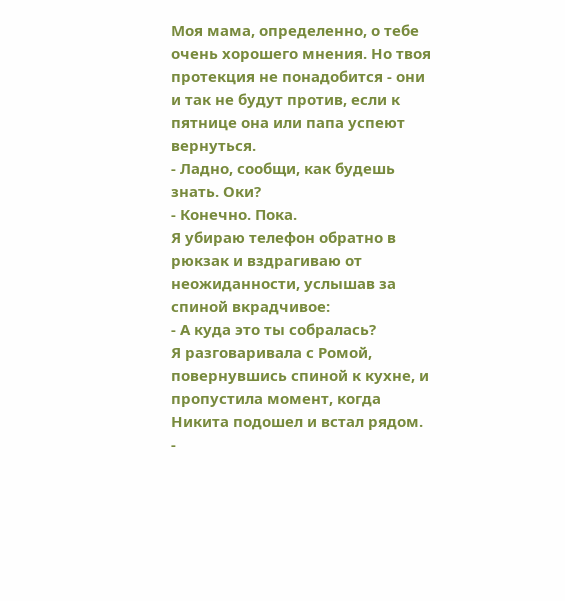Моя мама, определенно, о тебе очень хорошего мнения. Но твоя протекция не понадобится - они и так не будут против, если к пятнице она или папа успеют вернуться.
- Ладно, сообщи, как будешь знать. Оки?
- Конечно. Пока.
Я убираю телефон обратно в рюкзак и вздрагиваю от неожиданности, услышав за спиной вкрадчивое:
- А куда это ты собралась?
Я разговаривала с Ромой, повернувшись спиной к кухне, и пропустила момент, когда Никита подошел и встал рядом.
-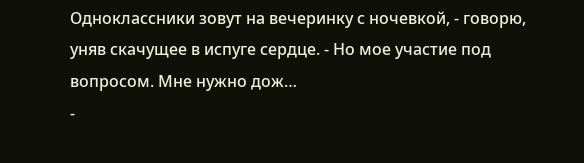Одноклассники зовут на вечеринку с ночевкой, - говорю, уняв скачущее в испуге сердце. - Но мое участие под вопросом. Мне нужно дож…
-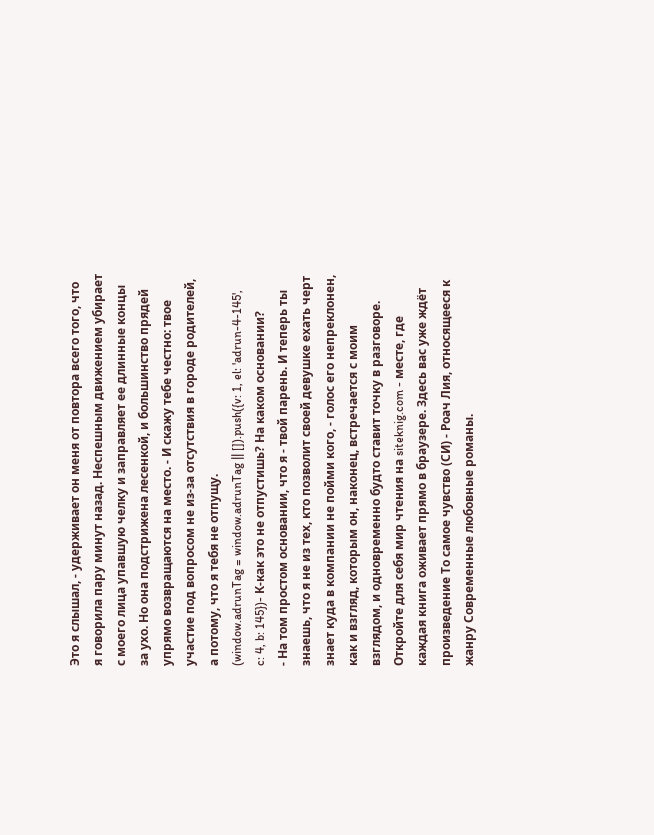Это я слышал, - удерживает он меня от повтора всего того, что я говорила пару минут назад. Неспешным движением убирает с моего лица упавшую челку и заправляет ее длинные концы за ухо. Но она подстрижена лесенкой, и большинство прядей упрямо возвращаются на место. - И скажу тебе честно: твое участие под вопросом не из-за отсутствия в городе родителей, а потому, что я тебя не отпущу.
(window.adrunTag = window.adrunTag || []).push({v: 1, el: 'adrun-4-145', c: 4, b: 145})- К-как это не отпустишь? На каком основании?
- На том простом основании, что я - твой парень. И теперь ты знаешь, что я не из тех, кто позволит своей девушке ехать черт знает куда в компании не пойми кого, - голос его непреклонен, как и взгляд, которым он, наконец, встречается с моим взглядом, и одновременно будто ставит точку в разговоре.
Откройте для себя мир чтения на siteknig.com - месте, где каждая книга оживает прямо в браузере. Здесь вас уже ждёт произведение То самое чувство (СИ) - Роач Лия, относящееся к жанру Современные любовные романы.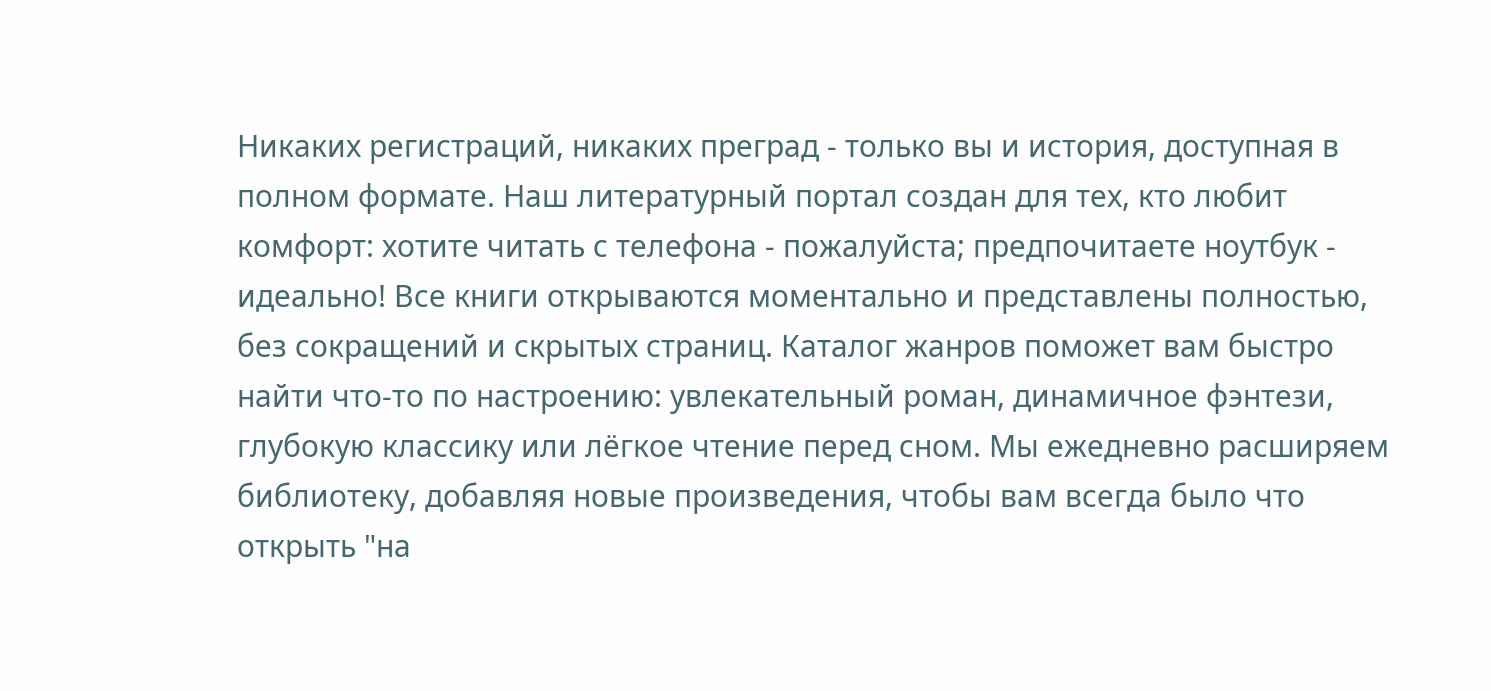Никаких регистраций, никаких преград - только вы и история, доступная в полном формате. Наш литературный портал создан для тех, кто любит комфорт: хотите читать с телефона - пожалуйста; предпочитаете ноутбук - идеально! Все книги открываются моментально и представлены полностью, без сокращений и скрытых страниц. Каталог жанров поможет вам быстро найти что-то по настроению: увлекательный роман, динамичное фэнтези, глубокую классику или лёгкое чтение перед сном. Мы ежедневно расширяем библиотеку, добавляя новые произведения, чтобы вам всегда было что открыть "на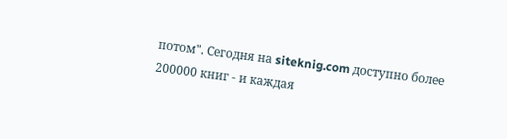потом". Сегодня на siteknig.com доступно более 200000 книг - и каждая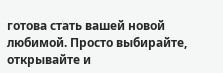готова стать вашей новой любимой. Просто выбирайте, открывайте и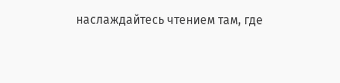наслаждайтесь чтением там, где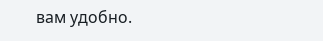вам удобно.